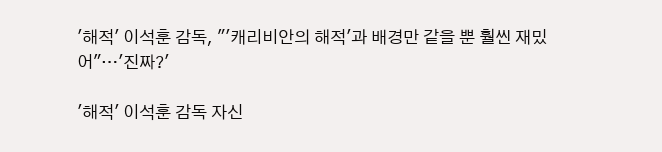'해적' 이석훈 감독, "'캐리비안의 해적'과 배경만 같을 뿐 훨씬 재밌어"…'진짜?'

'해적' 이석훈 감독 자신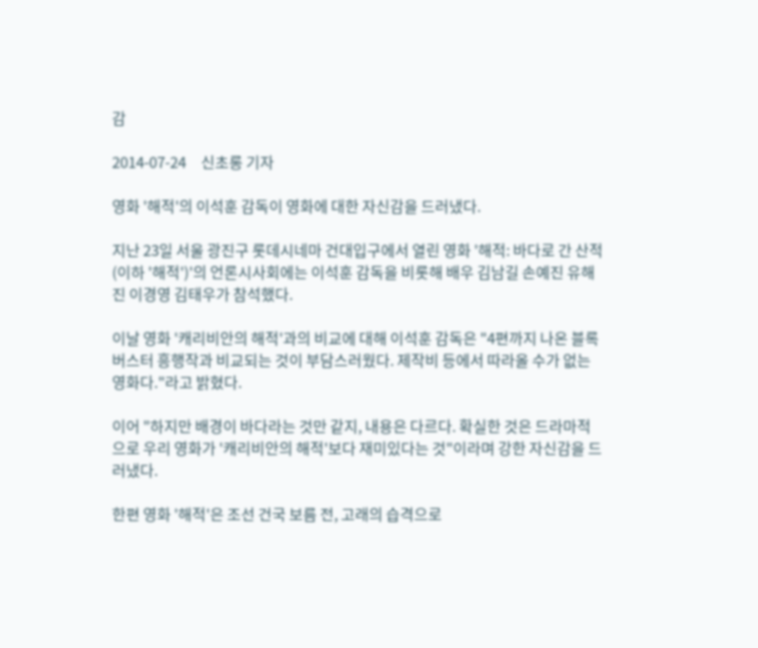감

2014-07-24     신초롱 기자

영화 '해적'의 이석훈 감독이 영화에 대한 자신감을 드러냈다.

지난 23일 서울 광진구 롯데시네마 건대입구에서 열린 영화 '해적: 바다로 간 산적(이하 '해적')'의 언론시사회에는 이석훈 감독을 비롯해 배우 김남길 손예진 유해진 이경영 김태우가 참석했다.

이날 영화 '캐리비안의 해적'과의 비교에 대해 이석훈 감독은 "4편까지 나온 블록버스터 흥행작과 비교되는 것이 부담스러웠다. 제작비 등에서 따라올 수가 없는 영화다."라고 밝혔다.

이어 "하지만 배경이 바다라는 것만 같지, 내용은 다르다. 확실한 것은 드라마적으로 우리 영화가 '캐리비안의 해적'보다 재미있다는 것"이라며 강한 자신감을 드러냈다.

한편 영화 '해적'은 조선 건국 보름 전, 고래의 습격으로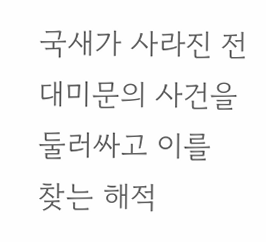국새가 사라진 전대미문의 사건을 둘러싸고 이를 찾는 해적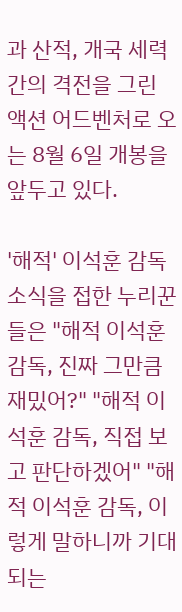과 산적, 개국 세력 간의 격전을 그린 액션 어드벤처로 오는 8월 6일 개봉을 앞두고 있다.

'해적' 이석훈 감독 소식을 접한 누리꾼들은 "해적 이석훈 감독, 진짜 그만큼 재밌어?" "해적 이석훈 감독, 직접 보고 판단하겠어" "해적 이석훈 감독, 이렇게 말하니까 기대되는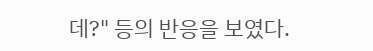데?" 등의 반응을 보였다.